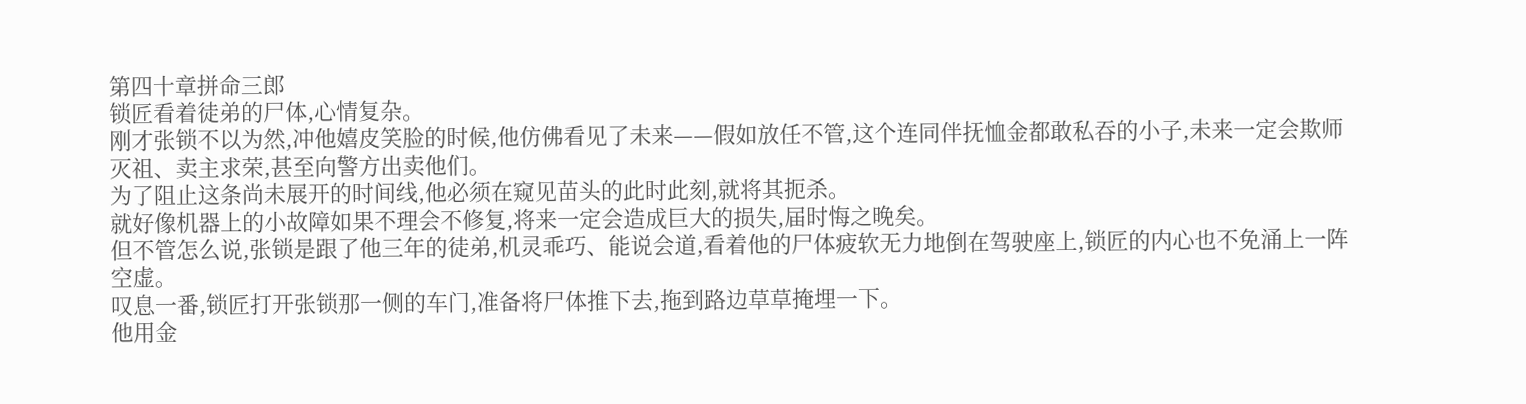第四十章拼命三郎
锁匠看着徒弟的尸体,心情复杂。
刚才张锁不以为然,冲他嬉皮笑脸的时候,他仿佛看见了未来——假如放任不管,这个连同伴抚恤金都敢私吞的小子,未来一定会欺师灭祖、卖主求荣,甚至向警方出卖他们。
为了阻止这条尚未展开的时间线,他必须在窥见苗头的此时此刻,就将其扼杀。
就好像机器上的小故障如果不理会不修复,将来一定会造成巨大的损失,届时悔之晚矣。
但不管怎么说,张锁是跟了他三年的徒弟,机灵乖巧、能说会道,看着他的尸体疲软无力地倒在驾驶座上,锁匠的内心也不免涌上一阵空虚。
叹息一番,锁匠打开张锁那一侧的车门,准备将尸体推下去,拖到路边草草掩埋一下。
他用金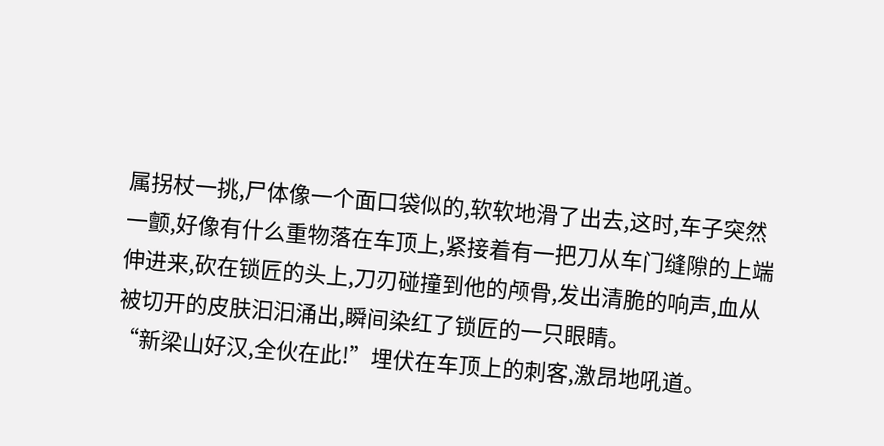属拐杖一挑,尸体像一个面口袋似的,软软地滑了出去,这时,车子突然一颤,好像有什么重物落在车顶上,紧接着有一把刀从车门缝隙的上端伸进来,砍在锁匠的头上,刀刃碰撞到他的颅骨,发出清脆的响声,血从被切开的皮肤汩汩涌出,瞬间染红了锁匠的一只眼睛。
“新梁山好汉,全伙在此!”埋伏在车顶上的刺客,激昂地吼道。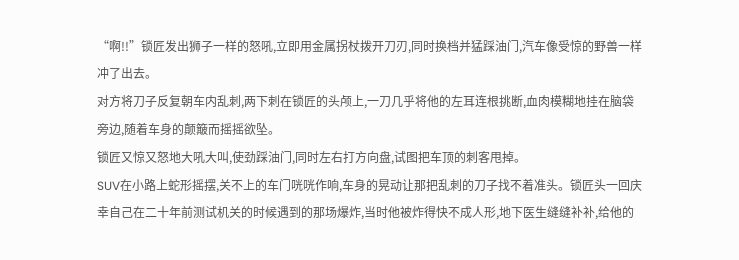“啊!!”锁匠发出狮子一样的怒吼,立即用金属拐杖拨开刀刃,同时换档并猛踩油门,汽车像受惊的野兽一样冲了出去。
对方将刀子反复朝车内乱刺,两下刺在锁匠的头颅上,一刀几乎将他的左耳连根挑断,血肉模糊地挂在脑袋旁边,随着车身的颠簸而摇摇欲坠。
锁匠又惊又怒地大吼大叫,使劲踩油门,同时左右打方向盘,试图把车顶的刺客甩掉。
SUV在小路上蛇形摇摆,关不上的车门咣咣作响,车身的晃动让那把乱刺的刀子找不着准头。锁匠头一回庆幸自己在二十年前测试机关的时候遇到的那场爆炸,当时他被炸得快不成人形,地下医生缝缝补补,给他的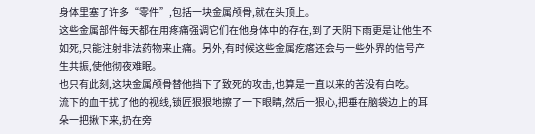身体里塞了许多“零件”,包括一块金属颅骨,就在头顶上。
这些金属部件每天都在用疼痛强调它们在他身体中的存在,到了天阴下雨更是让他生不如死,只能注射非法药物来止痛。另外,有时候这些金属疙瘩还会与一些外界的信号产生共振,使他彻夜难眠。
也只有此刻,这块金属颅骨替他挡下了致死的攻击,也算是一直以来的苦没有白吃。
流下的血干扰了他的视线,锁匠狠狠地擦了一下眼睛,然后一狠心,把垂在脑袋边上的耳朵一把揪下来,扔在旁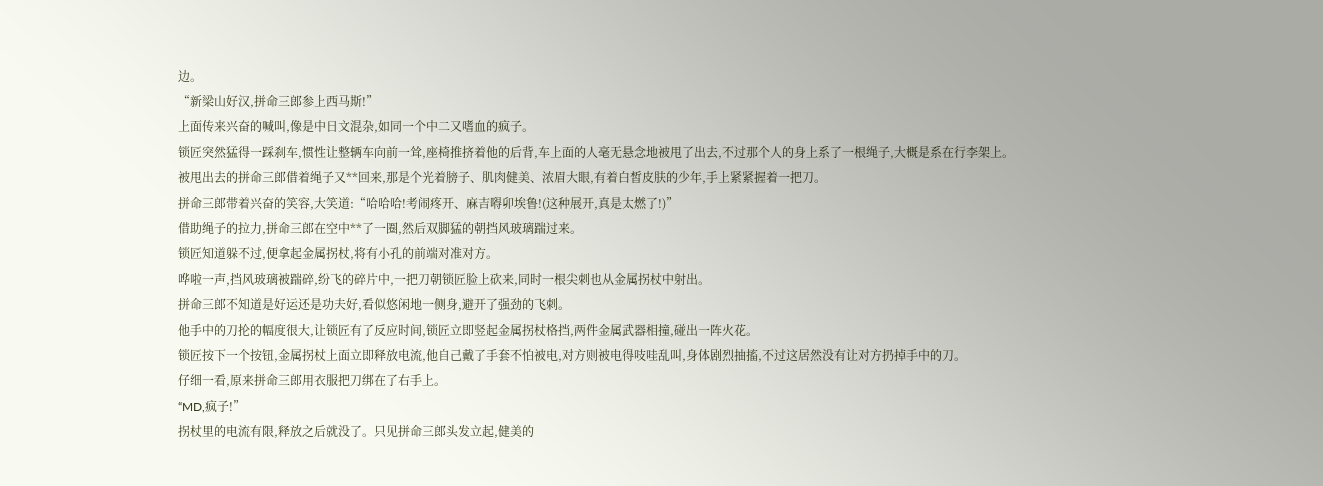边。
“新梁山好汉,拼命三郎参上西马斯!”
上面传来兴奋的喊叫,像是中日文混杂,如同一个中二又嗜血的疯子。
锁匠突然猛得一踩刹车,惯性让整辆车向前一耸,座椅推挤着他的后背,车上面的人毫无悬念地被甩了出去,不过那个人的身上系了一根绳子,大概是系在行李架上。
被甩出去的拼命三郎借着绳子又**回来,那是个光着膀子、肌肉健美、浓眉大眼,有着白皙皮肤的少年,手上紧紧握着一把刀。
拼命三郎带着兴奋的笑容,大笑道:“哈哈哈!考闹疼开、麻吉嘚卯埃鲁!(这种展开,真是太燃了!)”
借助绳子的拉力,拼命三郎在空中**了一圈,然后双脚猛的朝挡风玻璃踹过来。
锁匠知道躲不过,便拿起金属拐杖,将有小孔的前端对准对方。
哗啦一声,挡风玻璃被踹碎,纷飞的碎片中,一把刀朝锁匠脸上砍来,同时一根尖刺也从金属拐杖中射出。
拼命三郎不知道是好运还是功夫好,看似悠闲地一侧身,避开了强劲的飞刺。
他手中的刀抡的幅度很大,让锁匠有了反应时间,锁匠立即竖起金属拐杖格挡,两件金属武器相撞,碰出一阵火花。
锁匠按下一个按钮,金属拐杖上面立即释放电流,他自己戴了手套不怕被电,对方则被电得吱哇乱叫,身体剧烈抽搐,不过这居然没有让对方扔掉手中的刀。
仔细一看,原来拼命三郎用衣服把刀绑在了右手上。
“MD,疯子!”
拐杖里的电流有限,释放之后就没了。只见拼命三郎头发立起,健美的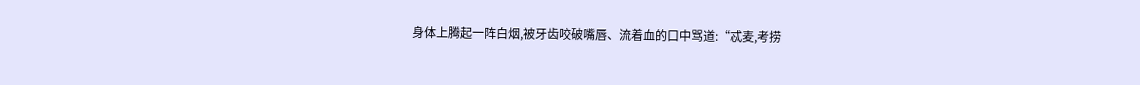身体上腾起一阵白烟,被牙齿咬破嘴唇、流着血的口中骂道:“忒麦,考捞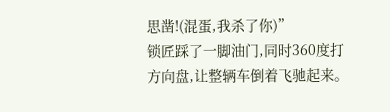思凿!(混蛋,我杀了你)”
锁匠踩了一脚油门,同时360度打方向盘,让整辆车倒着飞驰起来。